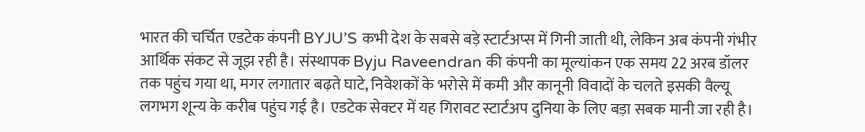भारत की चर्चित एडटेक कंपनी BYJU’S कभी देश के सबसे बड़े स्टार्टअप्स में गिनी जाती थी, लेकिन अब कंपनी गंभीर आर्थिक संकट से जूझ रही है। संस्थापक Byju Raveendran की कंपनी का मूल्यांकन एक समय 22 अरब डॉलर तक पहुंच गया था, मगर लगातार बढ़ते घाटे, निवेशकों के भरोसे में कमी और कानूनी विवादों के चलते इसकी वैल्यू लगभग शून्य के करीब पहुंच गई है। एडटेक सेक्टर में यह गिरावट स्टार्टअप दुनिया के लिए बड़ा सबक मानी जा रही है।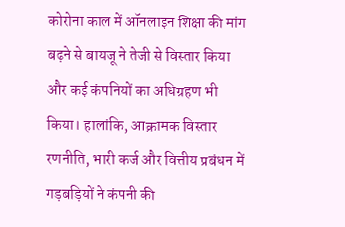कोरोना काल में ऑनलाइन शिक्षा की मांग बढ़ने से बायजू ने तेजी से विस्तार किया और कई कंपनियों का अधिग्रहण भी किया। हालांकि, आक्रामक विस्तार रणनीति, भारी कर्ज और वित्तीय प्रबंधन में गड़बड़ियों ने कंपनी की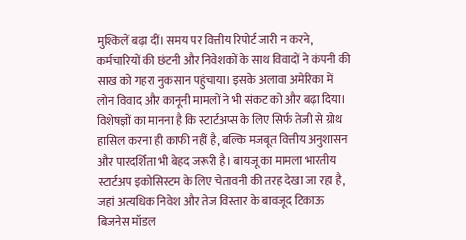मुश्किलें बढ़ा दीं। समय पर वित्तीय रिपोर्ट जारी न करने, कर्मचारियों की छंटनी और निवेशकों के साथ विवादों ने कंपनी की साख को गहरा नुकसान पहुंचाया। इसके अलावा अमेरिका में लोन विवाद और कानूनी मामलों ने भी संकट को और बढ़ा दिया।
विशेषज्ञों का मानना है कि स्टार्टअप्स के लिए सिर्फ तेजी से ग्रोथ हासिल करना ही काफी नहीं है, बल्कि मजबूत वित्तीय अनुशासन और पारदर्शिता भी बेहद जरूरी है। बायजू का मामला भारतीय स्टार्टअप इकोसिस्टम के लिए चेतावनी की तरह देखा जा रहा है, जहां अत्यधिक निवेश और तेज विस्तार के बावजूद टिकाऊ बिजनेस मॉडल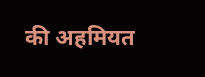की अहमियत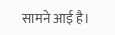सामने आई है।